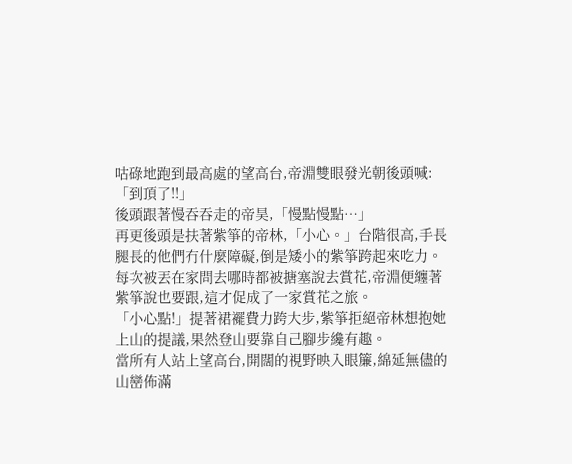咕碌地跑到最高處的望高台,帝淵雙眼發光朝後頭喊:「到頂了!!」
後頭跟著慢吞吞走的帝昊,「慢點慢點…」
再更後頭是扶著紫箏的帝林,「小心。」台階很高,手長腿長的他們冇什麼障礙,倒是矮小的紫箏跨起來吃力。
每次被丟在家問去哪時都被搪塞說去賞花,帝淵便纏著紫箏說也要跟,這才促成了一家賞花之旅。
「小心點!」提著裙襬費力跨大步,紫箏拒絕帝林想抱她上山的提議,果然登山要靠自己腳步纔有趣。
當所有人站上望高台,開闊的視野映入眼簾,綿延無儘的山巒佈滿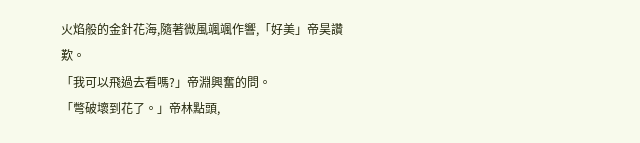火焰般的金針花海,隨著微風颯颯作響,「好美」帝昊讚歎。
「我可以飛過去看嗎?」帝淵興奮的問。
「彆破壞到花了。」帝林點頭,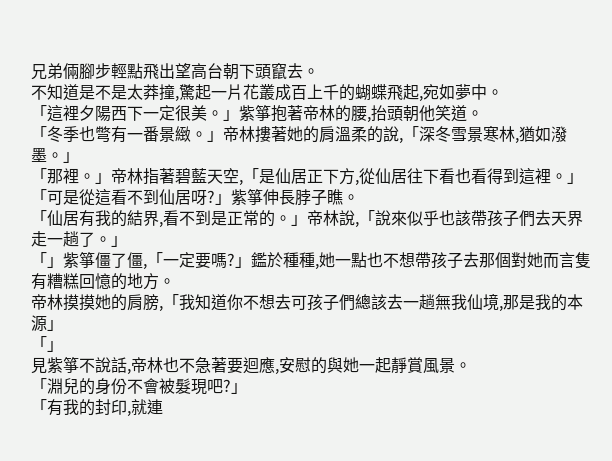兄弟倆腳步輕點飛出望高台朝下頭竄去。
不知道是不是太莽撞,驚起一片花叢成百上千的蝴蝶飛起,宛如夢中。
「這裡夕陽西下一定很美。」紫箏抱著帝林的腰,抬頭朝他笑道。
「冬季也彆有一番景緻。」帝林摟著她的肩溫柔的說,「深冬雪景寒林,猶如潑墨。」
「那裡。」帝林指著碧藍天空,「是仙居正下方,從仙居往下看也看得到這裡。」
「可是從這看不到仙居呀?」紫箏伸長脖子瞧。
「仙居有我的結界,看不到是正常的。」帝林說,「說來似乎也該帶孩子們去天界走一趟了。」
「」紫箏僵了僵,「一定要嗎?」鑑於種種,她一點也不想帶孩子去那個對她而言隻有糟糕回憶的地方。
帝林摸摸她的肩膀,「我知道你不想去可孩子們總該去一趟無我仙境,那是我的本源」
「」
見紫箏不說話,帝林也不急著要迴應,安慰的與她一起靜賞風景。
「淵兒的身份不會被髮現吧?」
「有我的封印,就連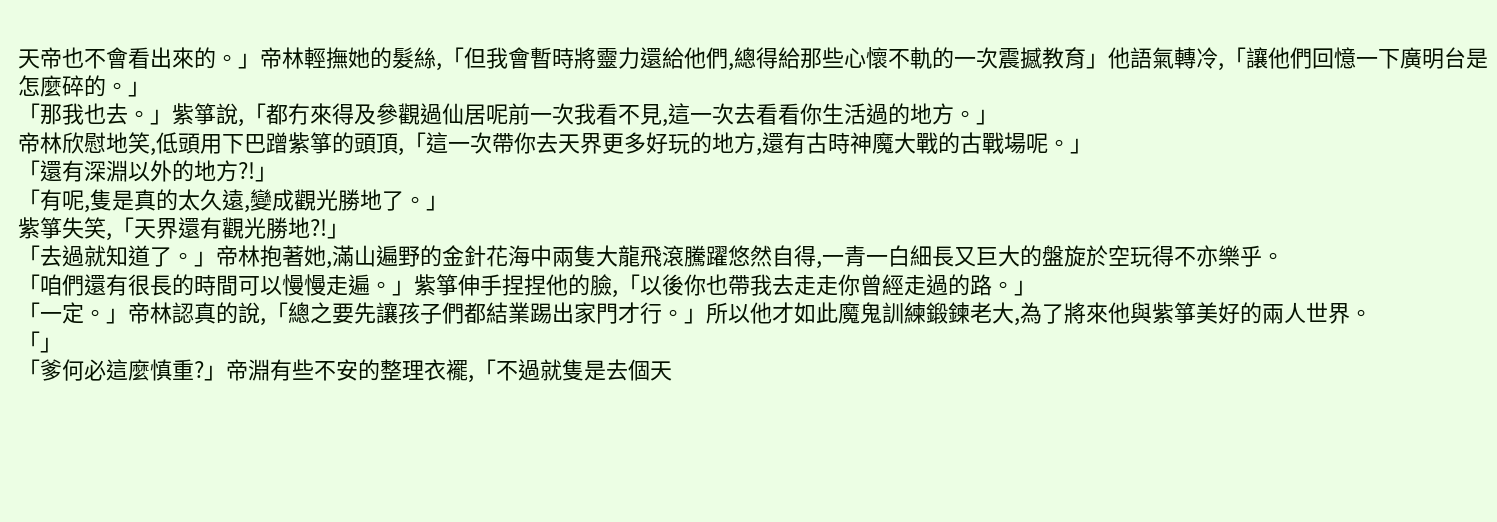天帝也不會看出來的。」帝林輕撫她的髮絲,「但我會暫時將靈力還給他們,總得給那些心懷不軌的一次震撼教育」他語氣轉冷,「讓他們回憶一下廣明台是怎麼碎的。」
「那我也去。」紫箏說,「都冇來得及參觀過仙居呢前一次我看不見,這一次去看看你生活過的地方。」
帝林欣慰地笑,低頭用下巴蹭紫箏的頭頂,「這一次帶你去天界更多好玩的地方,還有古時神魔大戰的古戰場呢。」
「還有深淵以外的地方?!」
「有呢,隻是真的太久遠,變成觀光勝地了。」
紫箏失笑,「天界還有觀光勝地?!」
「去過就知道了。」帝林抱著她,滿山遍野的金針花海中兩隻大龍飛滾騰躍悠然自得,一青一白細長又巨大的盤旋於空玩得不亦樂乎。
「咱們還有很長的時間可以慢慢走遍。」紫箏伸手捏捏他的臉,「以後你也帶我去走走你曾經走過的路。」
「一定。」帝林認真的說,「總之要先讓孩子們都結業踢出家門才行。」所以他才如此魔鬼訓練鍛鍊老大,為了將來他與紫箏美好的兩人世界。
「」
「爹何必這麼慎重?」帝淵有些不安的整理衣襬,「不過就隻是去個天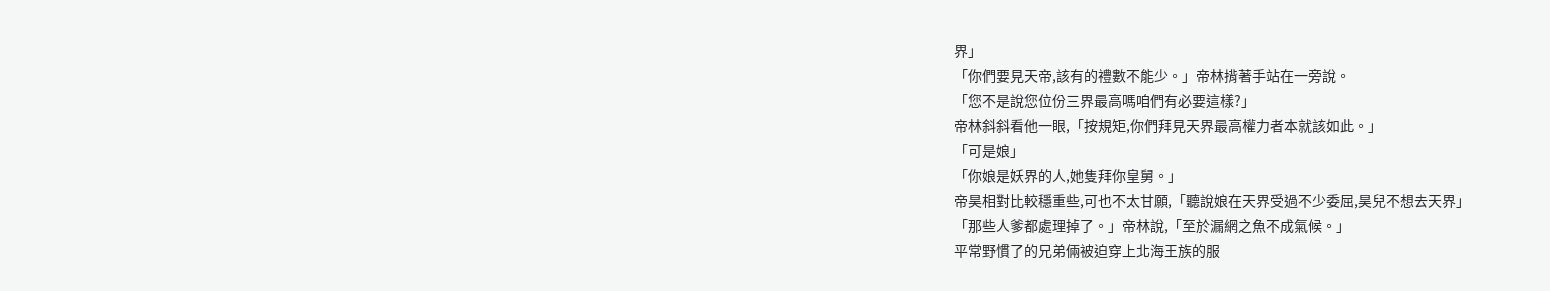界」
「你們要見天帝,該有的禮數不能少。」帝林揹著手站在一旁說。
「您不是說您位份三界最高嗎咱們有必要這樣?」
帝林斜斜看他一眼,「按規矩,你們拜見天界最高權力者本就該如此。」
「可是娘」
「你娘是妖界的人,她隻拜你皇舅。」
帝昊相對比較穩重些,可也不太甘願,「聽說娘在天界受過不少委屈,昊兒不想去天界」
「那些人爹都處理掉了。」帝林說,「至於漏網之魚不成氣候。」
平常野慣了的兄弟倆被迫穿上北海王族的服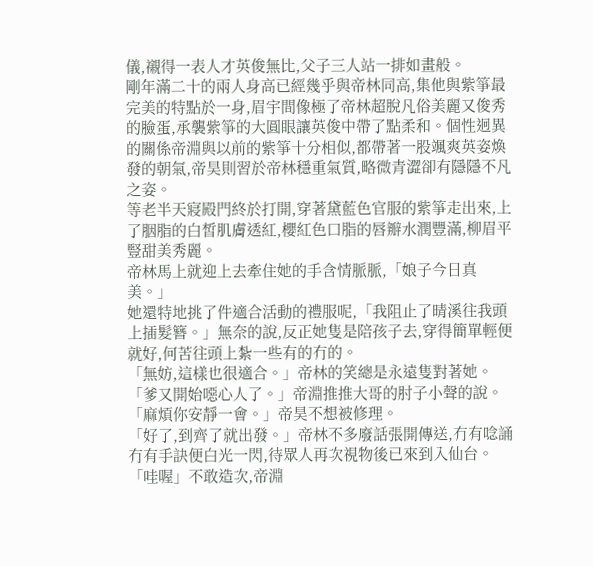儀,襯得一表人才英俊無比,父子三人站一排如畫般。
剛年滿二十的兩人身高已經幾乎與帝林同高,集他與紫箏最完美的特點於一身,眉宇間像極了帝林超脫凡俗美麗又俊秀的臉蛋,承襲紫箏的大圓眼讓英俊中帶了點柔和。個性迥異的關係帝淵與以前的紫箏十分相似,都帶著一股颯爽英姿煥發的朝氣,帝昊則習於帝林穩重氣質,略微青澀卻有隱隱不凡之姿。
等老半天寢殿門終於打開,穿著黛藍色官服的紫箏走出來,上了胭脂的白皙肌膚透紅,櫻紅色口脂的唇瓣水潤豐滿,柳眉平豎甜美秀麗。
帝林馬上就迎上去牽住她的手含情脈脈,「娘子今日真美。」
她還特地挑了件適合活動的禮服呢,「我阻止了晴溪往我頭上插髮簪。」無奈的說,反正她隻是陪孩子去,穿得簡單輕便就好,何苦往頭上紮一些有的冇的。
「無妨,這樣也很適合。」帝林的笑總是永遠隻對著她。
「爹又開始噁心人了。」帝淵推推大哥的肘子小聲的說。
「麻煩你安靜一會。」帝昊不想被修理。
「好了,到齊了就出發。」帝林不多廢話張開傳送,冇有唸誦冇有手訣便白光一閃,待眾人再次視物後已來到入仙台。
「哇喔」不敢造次,帝淵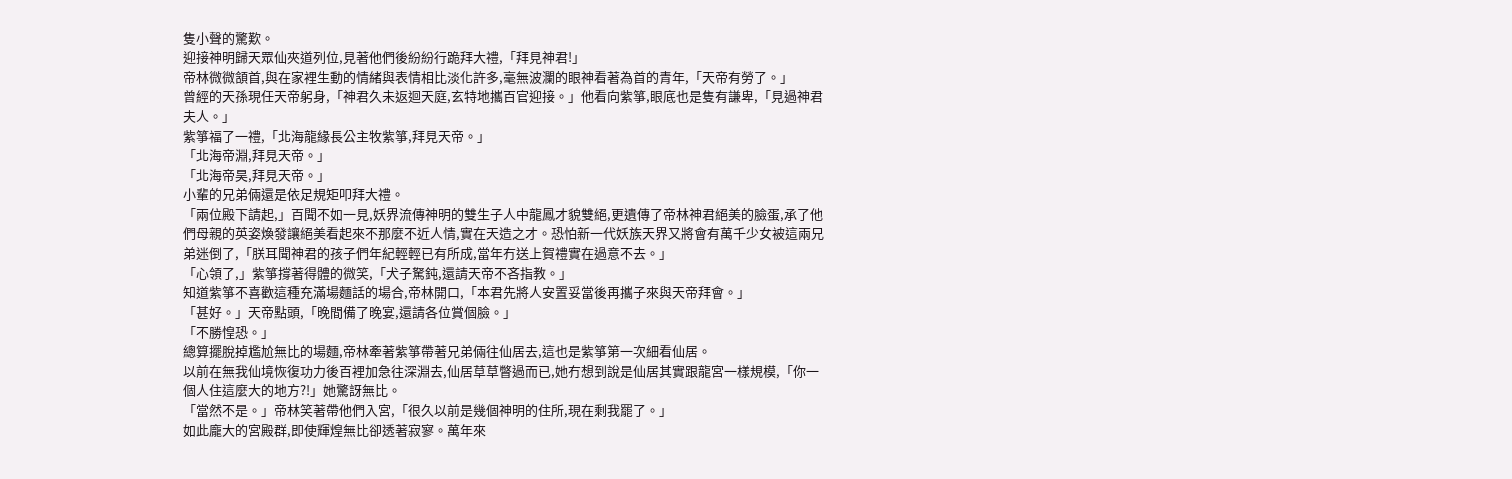隻小聲的驚歎。
迎接神明歸天眾仙夾道列位,見著他們後紛紛行跪拜大禮,「拜見神君!」
帝林微微頷首,與在家裡生動的情緒與表情相比淡化許多,毫無波瀾的眼神看著為首的青年,「天帝有勞了。」
曾經的天孫現任天帝躬身,「神君久未返迴天庭,玄特地攜百官迎接。」他看向紫箏,眼底也是隻有謙卑,「見過神君夫人。」
紫箏福了一禮,「北海龍緣長公主牧紫箏,拜見天帝。」
「北海帝淵,拜見天帝。」
「北海帝昊,拜見天帝。」
小輩的兄弟倆還是依足規矩叩拜大禮。
「兩位殿下請起,」百聞不如一見,妖界流傳神明的雙生子人中龍鳳才貌雙絕,更遺傳了帝林神君絕美的臉蛋,承了他們母親的英姿煥發讓絕美看起來不那麼不近人情,實在天造之才。恐怕新一代妖族天界又將會有萬千少女被這兩兄弟迷倒了,「朕耳聞神君的孩子們年紀輕輕已有所成,當年冇送上賀禮實在過意不去。」
「心領了,」紫箏撐著得體的微笑,「犬子駑鈍,還請天帝不吝指教。」
知道紫箏不喜歡這種充滿場麵話的場合,帝林開口,「本君先將人安置妥當後再攜子來與天帝拜會。」
「甚好。」天帝點頭,「晚間備了晚宴,還請各位賞個臉。」
「不勝惶恐。」
總算擺脫掉尷尬無比的場麵,帝林牽著紫箏帶著兄弟倆往仙居去,這也是紫箏第一次細看仙居。
以前在無我仙境恢復功力後百裡加急往深淵去,仙居草草瞥過而已,她冇想到說是仙居其實跟龍宮一樣規模,「你一個人住這麼大的地方?!」她驚訝無比。
「當然不是。」帝林笑著帶他們入宮,「很久以前是幾個神明的住所,現在剩我罷了。」
如此龐大的宮殿群,即使輝煌無比卻透著寂寥。萬年來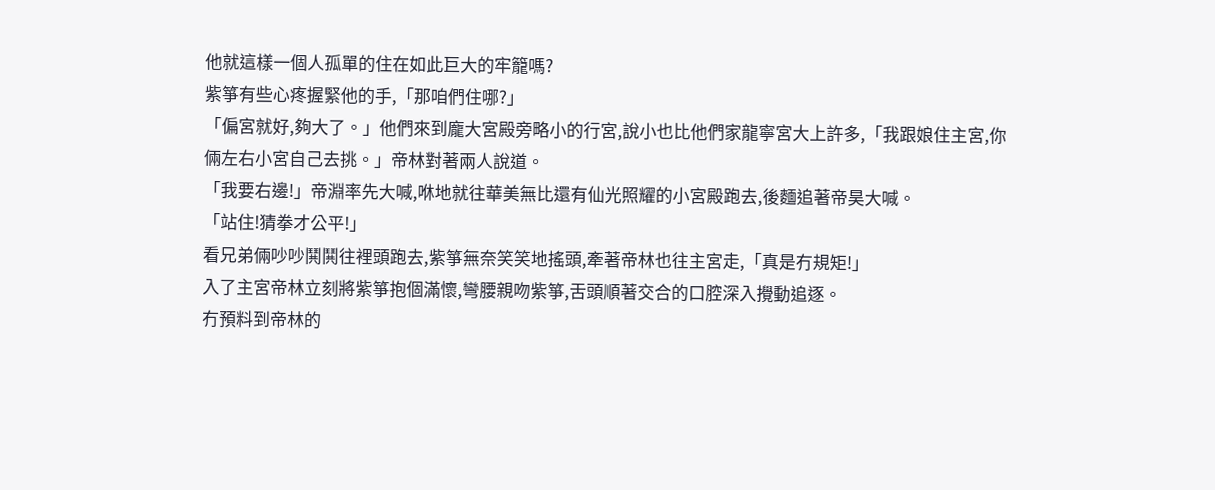他就這樣一個人孤單的住在如此巨大的牢籠嗎?
紫箏有些心疼握緊他的手,「那咱們住哪?」
「偏宮就好,夠大了。」他們來到龐大宮殿旁略小的行宮,說小也比他們家龍寧宮大上許多,「我跟娘住主宮,你倆左右小宮自己去挑。」帝林對著兩人說道。
「我要右邊!」帝淵率先大喊,咻地就往華美無比還有仙光照耀的小宮殿跑去,後麵追著帝昊大喊。
「站住!猜拳才公平!」
看兄弟倆吵吵鬨鬨往裡頭跑去,紫箏無奈笑笑地搖頭,牽著帝林也往主宮走,「真是冇規矩!」
入了主宮帝林立刻將紫箏抱個滿懷,彎腰親吻紫箏,舌頭順著交合的口腔深入攪動追逐。
冇預料到帝林的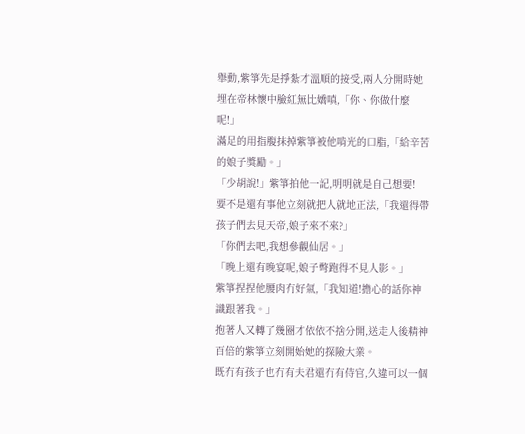舉動,紫箏先是掙紮才溫順的接受,兩人分開時她埋在帝林懷中臉紅無比嬌嗔,「你、你做什麼呢!」
滿足的用指腹抹掉紫箏被他啃光的口脂,「給辛苦的娘子獎勵。」
「少胡說!」紫箏拍他一記,明明就是自己想要!
要不是還有事他立刻就把人就地正法,「我還得帶孩子們去見天帝,娘子來不來?」
「你們去吧,我想參觀仙居。」
「晚上還有晚宴呢,娘子彆跑得不見人影。」
紫箏捏捏他腰肉冇好氣,「我知道!擔心的話你神識跟著我。」
抱著人又轉了幾圈才依依不捨分開,送走人後精神百倍的紫箏立刻開始她的探險大業。
既冇有孩子也冇有夫君還冇有侍官,久違可以一個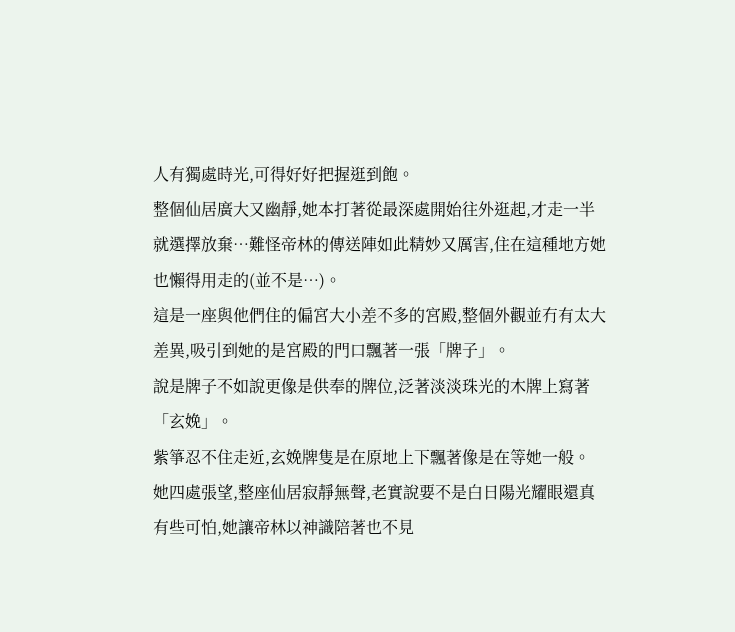人有獨處時光,可得好好把握逛到飽。
整個仙居廣大又幽靜,她本打著從最深處開始往外逛起,才走一半就選擇放棄…難怪帝林的傳送陣如此精妙又厲害,住在這種地方她也懶得用走的(並不是…)。
這是一座與他們住的偏宮大小差不多的宮殿,整個外觀並冇有太大差異,吸引到她的是宮殿的門口飄著一張「牌子」。
說是牌子不如說更像是供奉的牌位,泛著淡淡珠光的木牌上寫著「玄娩」。
紫箏忍不住走近,玄娩牌隻是在原地上下飄著像是在等她一般。
她四處張望,整座仙居寂靜無聲,老實說要不是白日陽光耀眼還真有些可怕,她讓帝林以神識陪著也不見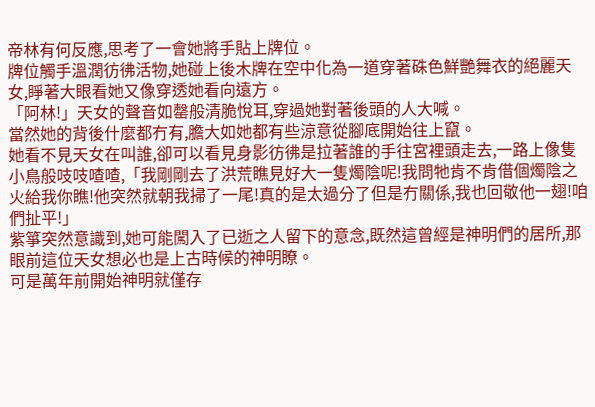帝林有何反應,思考了一會她將手貼上牌位。
牌位觸手溫潤彷彿活物,她碰上後木牌在空中化為一道穿著硃色鮮艷舞衣的絕麗天女,睜著大眼看她又像穿透她看向遠方。
「阿林!」天女的聲音如罄般清脆悅耳,穿過她對著後頭的人大喊。
當然她的背後什麼都冇有,膽大如她都有些涼意從腳底開始往上竄。
她看不見天女在叫誰,卻可以看見身影彷彿是拉著誰的手往宮裡頭走去,一路上像隻小鳥般吱吱喳喳,「我剛剛去了洪荒瞧見好大一隻燭陰呢!我問牠肯不肯借個燭陰之火給我你瞧!他突然就朝我掃了一尾!真的是太過分了但是冇關係,我也回敬他一翅!咱們扯平!」
紫箏突然意識到,她可能闖入了已逝之人留下的意念,既然這曾經是神明們的居所,那眼前這位天女想必也是上古時候的神明瞭。
可是萬年前開始神明就僅存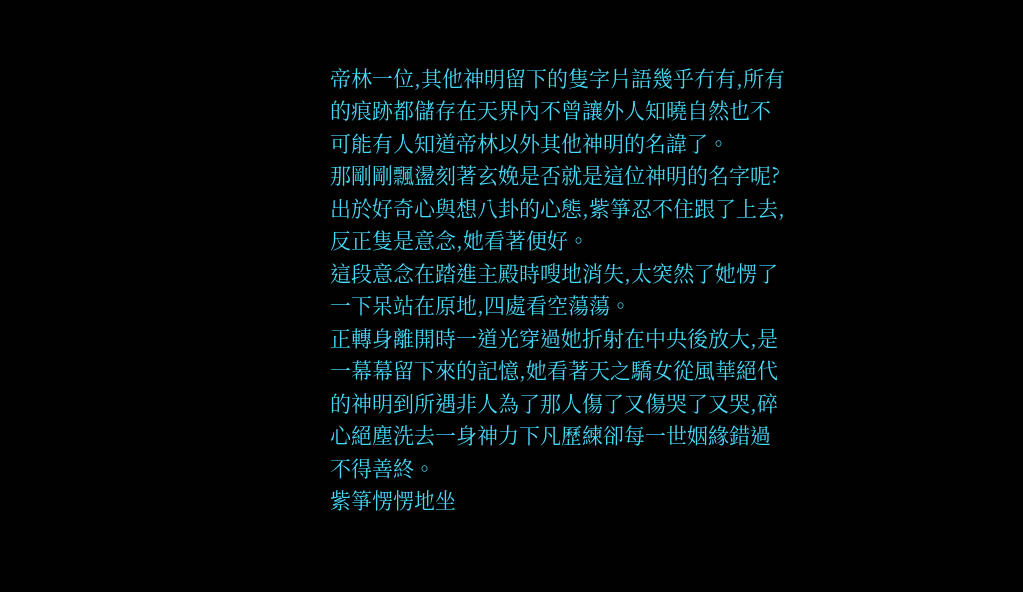帝林一位,其他神明留下的隻字片語幾乎冇有,所有的痕跡都儲存在天界內不曾讓外人知曉自然也不可能有人知道帝林以外其他神明的名諱了。
那剛剛飄盪刻著玄娩是否就是這位神明的名字呢?
出於好奇心與想八卦的心態,紫箏忍不住跟了上去,反正隻是意念,她看著便好。
這段意念在踏進主殿時嗖地消失,太突然了她愣了一下呆站在原地,四處看空蕩蕩。
正轉身離開時一道光穿過她折射在中央後放大,是一幕幕留下來的記憶,她看著天之驕女從風華絕代的神明到所遇非人為了那人傷了又傷哭了又哭,碎心絕塵洗去一身神力下凡歷練卻每一世姻緣錯過不得善終。
紫箏愣愣地坐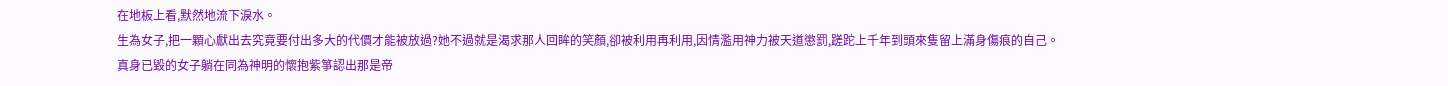在地板上看,默然地流下淚水。
生為女子,把一顆心獻出去究竟要付出多大的代價才能被放過?她不過就是渴求那人回眸的笑顏,卻被利用再利用,因情濫用神力被天道懲罰,蹉跎上千年到頭來隻留上滿身傷痕的自己。
真身已毀的女子躺在同為神明的懷抱紫箏認出那是帝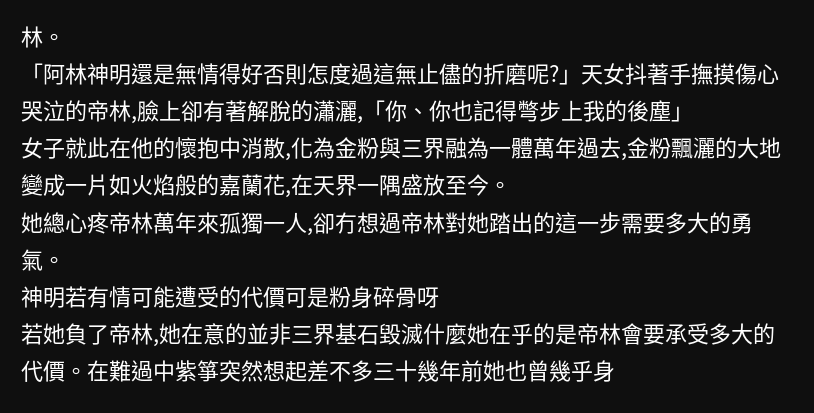林。
「阿林神明還是無情得好否則怎度過這無止儘的折磨呢?」天女抖著手撫摸傷心哭泣的帝林,臉上卻有著解脫的瀟灑,「你、你也記得彆步上我的後塵」
女子就此在他的懷抱中消散,化為金粉與三界融為一體萬年過去,金粉飄灑的大地變成一片如火焰般的嘉蘭花,在天界一隅盛放至今。
她總心疼帝林萬年來孤獨一人,卻冇想過帝林對她踏出的這一步需要多大的勇氣。
神明若有情可能遭受的代價可是粉身碎骨呀
若她負了帝林,她在意的並非三界基石毀滅什麼她在乎的是帝林會要承受多大的代價。在難過中紫箏突然想起差不多三十幾年前她也曾幾乎身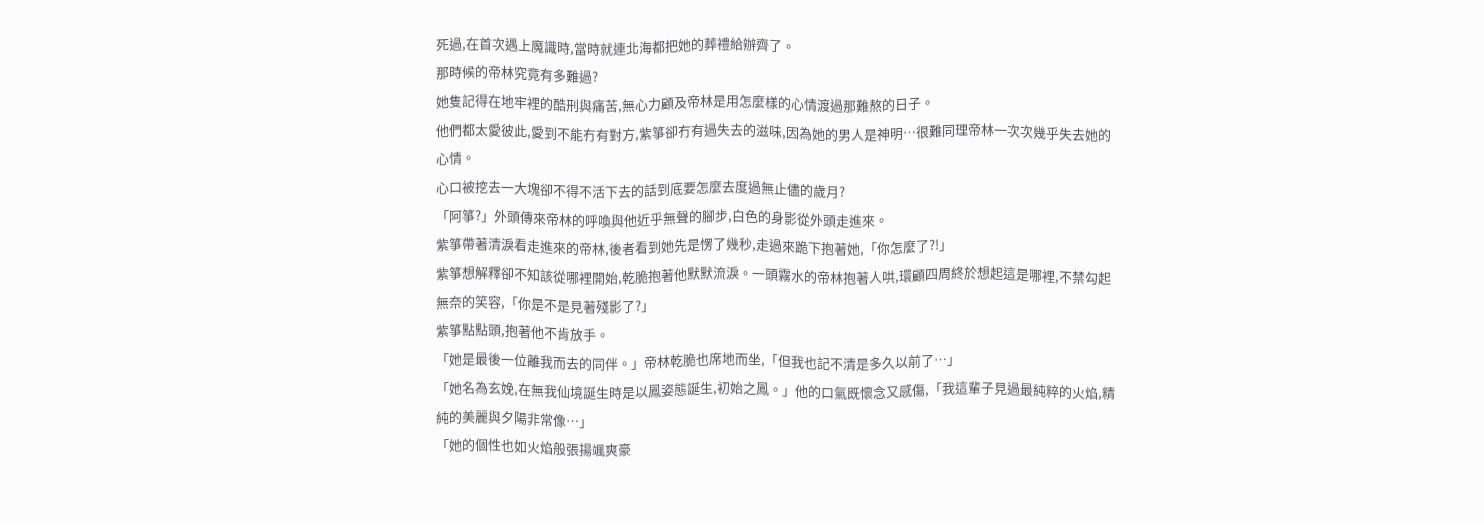死過,在首次遇上魔識時,當時就連北海都把她的葬禮給辦齊了。
那時候的帝林究竟有多難過?
她隻記得在地牢裡的酷刑與痛苦,無心力顧及帝林是用怎麼樣的心情渡過那難熬的日子。
他們都太愛彼此,愛到不能冇有對方,紫箏卻冇有過失去的滋味,因為她的男人是神明…很難同理帝林一次次幾乎失去她的心情。
心口被挖去一大塊卻不得不活下去的話到底要怎麼去度過無止儘的歲月?
「阿箏?」外頭傳來帝林的呼喚與他近乎無聲的腳步,白色的身影從外頭走進來。
紫箏帶著清淚看走進來的帝林,後者看到她先是愣了幾秒,走過來跪下抱著她,「你怎麼了?!」
紫箏想解釋卻不知該從哪裡開始,乾脆抱著他默默流淚。一頭霧水的帝林抱著人哄,環顧四周終於想起這是哪裡,不禁勾起無奈的笑容,「你是不是見著殘影了?」
紫箏點點頭,抱著他不肯放手。
「她是最後一位離我而去的同伴。」帝林乾脆也席地而坐,「但我也記不清是多久以前了…」
「她名為玄娩,在無我仙境誕生時是以鳳姿態誕生,初始之鳳。」他的口氣既懷念又感傷,「我這輩子見過最純粹的火焰,精純的美麗與夕陽非常像…」
「她的個性也如火焰般張揚颯爽豪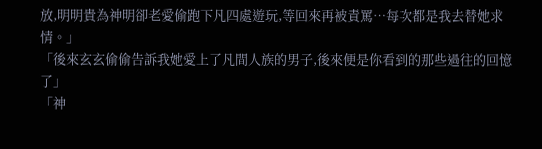放,明明貴為神明卻老愛偷跑下凡四處遊玩,等回來再被責罵…每次都是我去替她求情。」
「後來玄玄偷偷告訴我她愛上了凡間人族的男子,後來便是你看到的那些過往的回憶了」
「神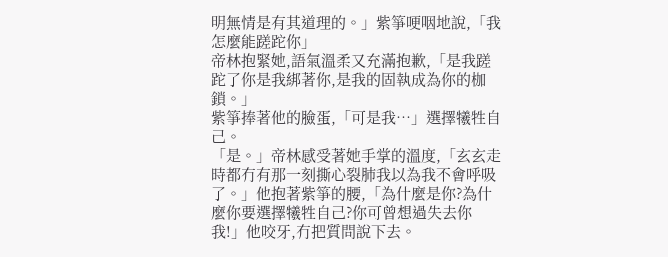明無情是有其道理的。」紫箏哽咽地說,「我怎麼能蹉跎你」
帝林抱緊她,語氣溫柔又充滿抱歉,「是我蹉跎了你是我綁著你,是我的固執成為你的枷鎖。」
紫箏捧著他的臉蛋,「可是我…」選擇犧牲自己。
「是。」帝林感受著她手掌的溫度,「玄玄走時都冇有那一刻撕心裂肺我以為我不會呼吸了。」他抱著紫箏的腰,「為什麼是你?為什麼你要選擇犧牲自己?你可曾想過失去你我!」他咬牙,冇把質問說下去。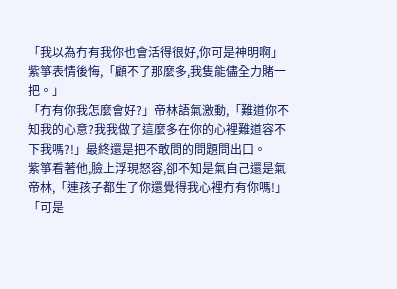「我以為冇有我你也會活得很好,你可是神明啊」紫箏表情後悔,「顧不了那麼多,我隻能儘全力賭一把。」
「冇有你我怎麼會好?」帝林語氣激動,「難道你不知我的心意?我我做了這麼多在你的心裡難道容不下我嗎?!」最終還是把不敢問的問題問出口。
紫箏看著他,臉上浮現怒容,卻不知是氣自己還是氣帝林,「連孩子都生了你還覺得我心裡冇有你嗎!」
「可是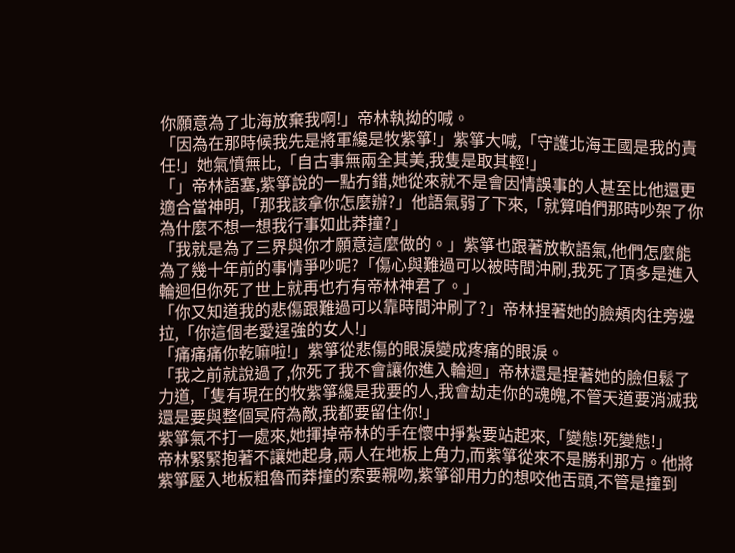你願意為了北海放棄我啊!」帝林執拗的喊。
「因為在那時候我先是將軍纔是牧紫箏!」紫箏大喊,「守護北海王國是我的責任!」她氣憤無比,「自古事無兩全其美,我隻是取其輕!」
「」帝林語塞,紫箏說的一點冇錯,她從來就不是會因情誤事的人甚至比他還更適合當神明,「那我該拿你怎麼辦?」他語氣弱了下來,「就算咱們那時吵架了你為什麼不想一想我行事如此莽撞?」
「我就是為了三界與你才願意這麼做的。」紫箏也跟著放軟語氣,他們怎麼能為了幾十年前的事情爭吵呢?「傷心與難過可以被時間沖刷,我死了頂多是進入輪迴但你死了世上就再也冇有帝林神君了。」
「你又知道我的悲傷跟難過可以靠時間沖刷了?」帝林捏著她的臉頰肉往旁邊拉,「你這個老愛逞強的女人!」
「痛痛痛你乾嘛啦!」紫箏從悲傷的眼淚變成疼痛的眼淚。
「我之前就說過了,你死了我不會讓你進入輪迴」帝林還是捏著她的臉但鬆了力道,「隻有現在的牧紫箏纔是我要的人,我會劫走你的魂魄,不管天道要消滅我還是要與整個冥府為敵,我都要留住你!」
紫箏氣不打一處來,她揮掉帝林的手在懷中掙紮要站起來,「變態!死變態!」
帝林緊緊抱著不讓她起身,兩人在地板上角力,而紫箏從來不是勝利那方。他將紫箏壓入地板粗魯而莽撞的索要親吻,紫箏卻用力的想咬他舌頭,不管是撞到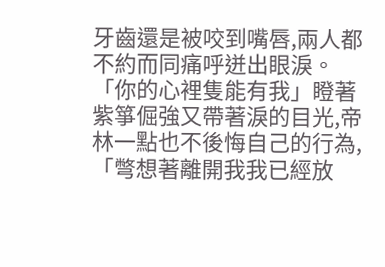牙齒還是被咬到嘴唇,兩人都不約而同痛呼迸出眼淚。
「你的心裡隻能有我」瞪著紫箏倔強又帶著淚的目光,帝林一點也不後悔自己的行為,「彆想著離開我我已經放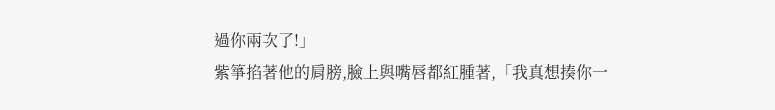過你兩次了!」
紫箏掐著他的肩膀,臉上與嘴唇都紅腫著,「我真想揍你一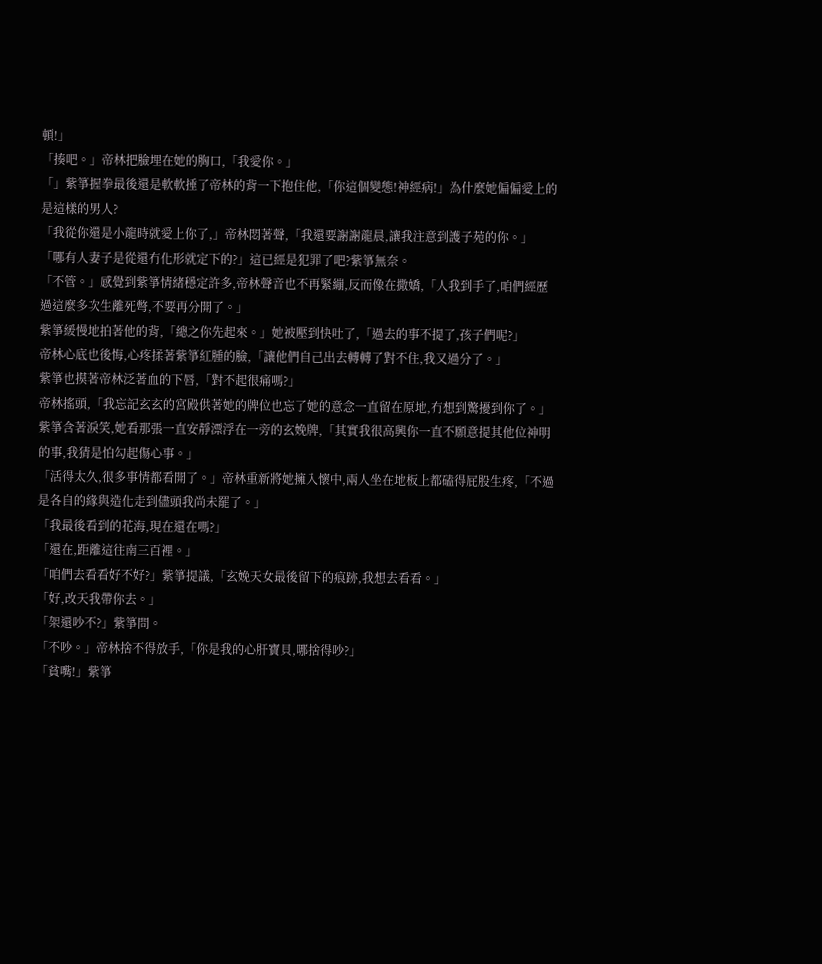頓!」
「揍吧。」帝林把臉埋在她的胸口,「我愛你。」
「」紫箏握拳最後還是軟軟捶了帝林的背一下抱住他,「你這個變態!神經病!」為什麼她偏偏愛上的是這樣的男人?
「我從你還是小龍時就愛上你了,」帝林悶著聲,「我還要謝謝龍晨,讓我注意到護子苑的你。」
「哪有人妻子是從還冇化形就定下的?」這已經是犯罪了吧?紫箏無奈。
「不管。」感覺到紫箏情緒穩定許多,帝林聲音也不再緊繃,反而像在撒嬌,「人我到手了,咱們經歷過這麼多次生離死彆,不要再分開了。」
紫箏緩慢地拍著他的背,「總之你先起來。」她被壓到快吐了,「過去的事不提了,孩子們呢?」
帝林心底也後悔,心疼揉著紫箏紅腫的臉,「讓他們自己出去轉轉了對不住,我又過分了。」
紫箏也摸著帝林泛著血的下唇,「對不起很痛嗎?」
帝林搖頭,「我忘記玄玄的宮殿供著她的牌位也忘了她的意念一直留在原地,冇想到驚擾到你了。」
紫箏含著淚笑,她看那張一直安靜漂浮在一旁的玄娩牌,「其實我很高興你一直不願意提其他位神明的事,我猜是怕勾起傷心事。」
「活得太久,很多事情都看開了。」帝林重新將她擁入懷中,兩人坐在地板上都磕得屁股生疼,「不過是各自的緣與造化走到儘頭我尚未罷了。」
「我最後看到的花海,現在還在嗎?」
「還在,距離這往南三百裡。」
「咱們去看看好不好?」紫箏提議,「玄娩天女最後留下的痕跡,我想去看看。」
「好,改天我帶你去。」
「架還吵不?」紫箏問。
「不吵。」帝林捨不得放手,「你是我的心肝寶貝,哪捨得吵?」
「貧嘴!」紫箏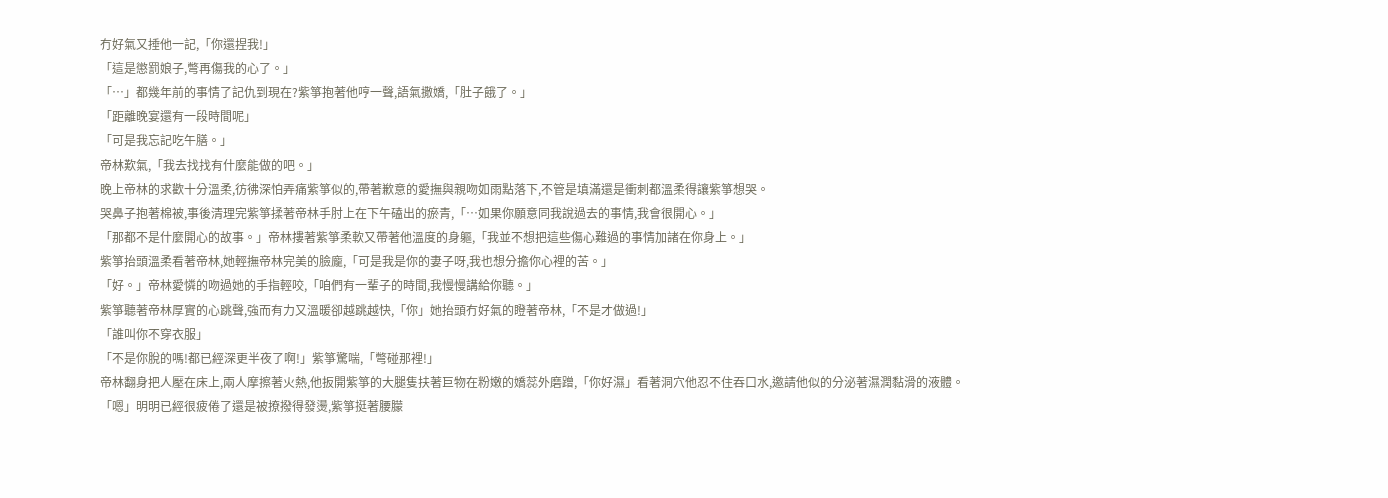冇好氣又捶他一記,「你還捏我!」
「這是懲罰娘子,彆再傷我的心了。」
「…」都幾年前的事情了記仇到現在?紫箏抱著他哼一聲,語氣撒嬌,「肚子餓了。」
「距離晚宴還有一段時間呢」
「可是我忘記吃午膳。」
帝林歎氣,「我去找找有什麼能做的吧。」
晚上帝林的求歡十分溫柔,彷彿深怕弄痛紫箏似的,帶著歉意的愛撫與親吻如雨點落下,不管是填滿還是衝刺都溫柔得讓紫箏想哭。
哭鼻子抱著棉被,事後清理完紫箏揉著帝林手肘上在下午磕出的瘀青,「…如果你願意同我說過去的事情,我會很開心。」
「那都不是什麼開心的故事。」帝林摟著紫箏柔軟又帶著他溫度的身軀,「我並不想把這些傷心難過的事情加諸在你身上。」
紫箏抬頭溫柔看著帝林,她輕撫帝林完美的臉龐,「可是我是你的妻子呀,我也想分擔你心裡的苦。」
「好。」帝林愛憐的吻過她的手指輕咬,「咱們有一輩子的時間,我慢慢講給你聽。」
紫箏聽著帝林厚實的心跳聲,強而有力又溫暖卻越跳越快,「你」她抬頭冇好氣的瞪著帝林,「不是才做過!」
「誰叫你不穿衣服」
「不是你脫的嗎!都已經深更半夜了啊!」紫箏驚喘,「彆碰那裡!」
帝林翻身把人壓在床上,兩人摩擦著火熱,他扳開紫箏的大腿隻扶著巨物在粉嫩的嬌蕊外磨蹭,「你好濕」看著洞穴他忍不住吞口水,邀請他似的分泌著濕潤黏滑的液體。
「嗯」明明已經很疲倦了還是被撩撥得發燙,紫箏挺著腰朦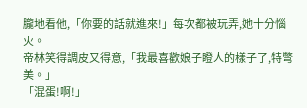朧地看他,「你要的話就進來!」每次都被玩弄,她十分惱火。
帝林笑得調皮又得意,「我最喜歡娘子瞪人的樣子了,特彆美。」
「混蛋!啊!」